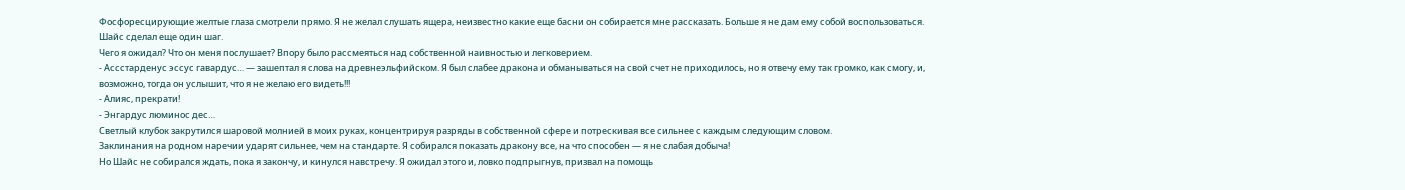Фосфоресцирующие желтые глаза смотрели прямо. Я не желал слушать ящера, неизвестно какие еще басни он собирается мне рассказать. Больше я не дам ему собой воспользоваться. Шайс сделал еще один шаг.
Чего я ожидал? Что он меня послушает? Впору было рассмеяться над собственной наивностью и легковерием.
- Ассстарденус эссус гавардус… — зашептал я слова на древнеэльфийском. Я был слабее дракона и обманываться на свой счет не приходилось, но я отвечу ему так громко, как смогу, и, возможно, тогда он услышит, что я не желаю его видеть!!!
- Алияс, прекрати!
- Энгардус люминос дес…
Светлый клубок закрутился шаровой молнией в моих руках, концентрируя разряды в собственной сфере и потрескивая все сильнее с каждым следующим словом.
Заклинания на родном наречии ударят сильнее, чем на стандарте. Я собирался показать дракону все, на что способен — я не слабая добыча!
Но Шайс не собирался ждать, пока я закончу, и кинулся навстречу. Я ожидал этого и, ловко подпрыгнув, призвал на помощь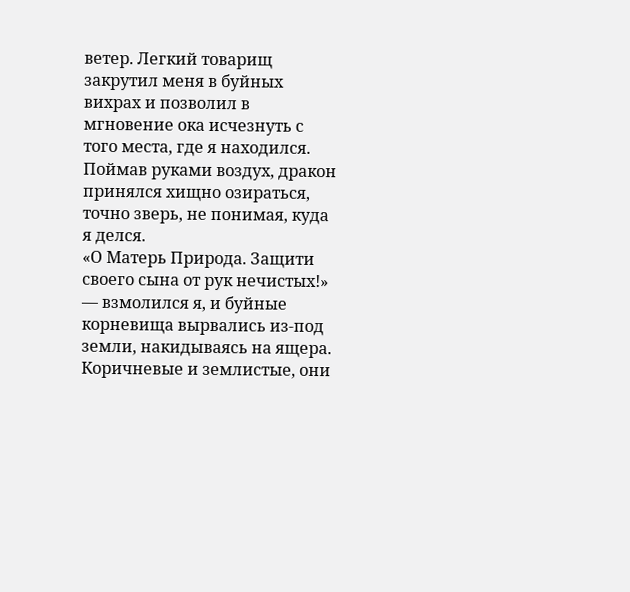ветер. Легкий товарищ закрутил меня в буйных вихрах и позволил в мгновение ока исчезнуть с того места, где я находился.
Поймав руками воздух, дракон принялся хищно озираться, точно зверь, не понимая, куда я делся.
«О Матерь Природа. Защити своего сына от рук нечистых!» — взмолился я, и буйные корневища вырвались из-под земли, накидываясь на ящера. Коричневые и землистые, они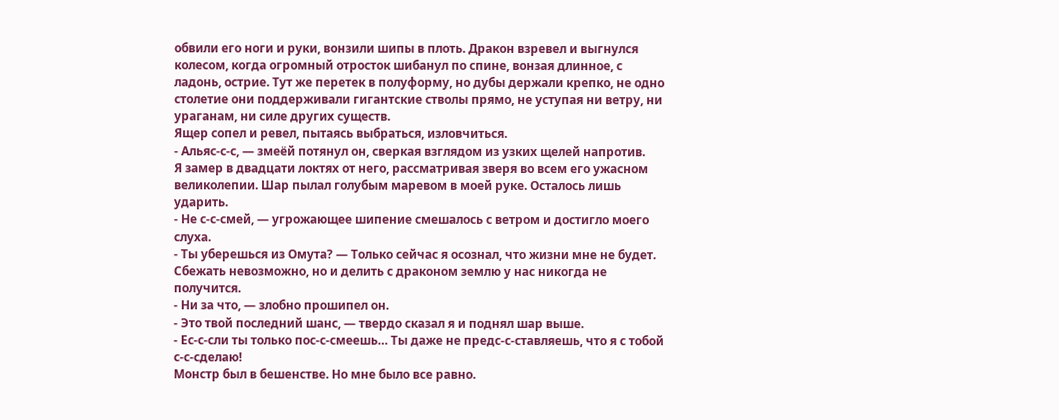обвили его ноги и руки, вонзили шипы в плоть. Дракон взревел и выгнулся колесом, когда огромный отросток шибанул по спине, вонзая длинное, с ладонь, острие. Тут же перетек в полуформу, но дубы держали крепко, не одно столетие они поддерживали гигантские стволы прямо, не уступая ни ветру, ни ураганам, ни силе других существ.
Ящер сопел и ревел, пытаясь выбраться, изловчиться.
- Альяс-с-с, — змеёй потянул он, сверкая взглядом из узких щелей напротив.
Я замер в двадцати локтях от него, рассматривая зверя во всем его ужасном великолепии. Шар пылал голубым маревом в моей руке. Осталось лишь ударить.
- Не с-с-смей, — угрожающее шипение смешалось с ветром и достигло моего слуха.
- Ты уберешься из Омута? — Только сейчас я осознал, что жизни мне не будет. Сбежать невозможно, но и делить с драконом землю у нас никогда не получится.
- Ни за что, — злобно прошипел он.
- Это твой последний шанс, — твердо сказал я и поднял шар выше.
- Ес-с-сли ты только пос-с-смеешь… Ты даже не предс-с-ставляешь, что я с тобой с-с-сделаю!
Монстр был в бешенстве. Но мне было все равно.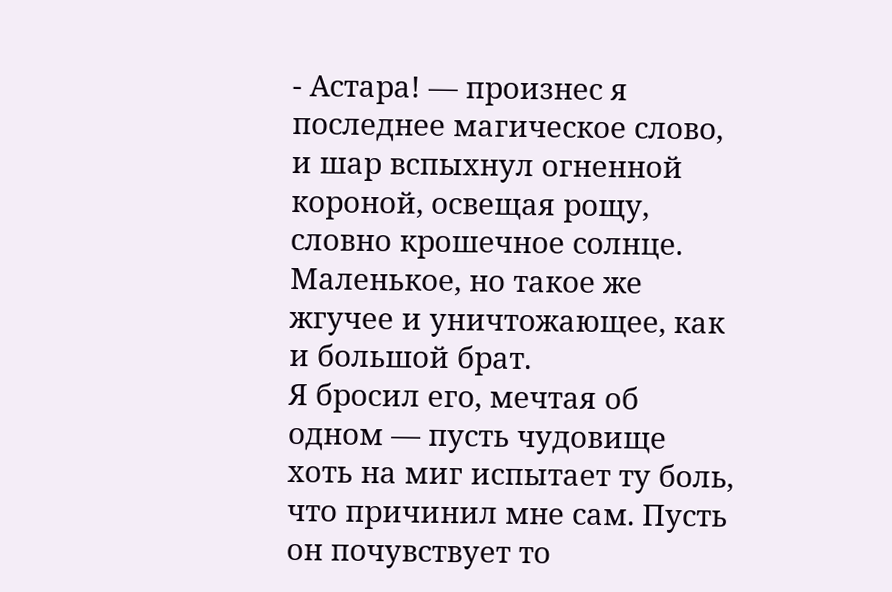- Астара! — произнес я последнее магическое слово, и шар вспыхнул огненной короной, освещая рощу, словно крошечное солнце. Маленькое, но такое же жгучее и уничтожающее, как и большой брат.
Я бросил его, мечтая об одном — пусть чудовище хоть на миг испытает ту боль, что причинил мне сам. Пусть он почувствует то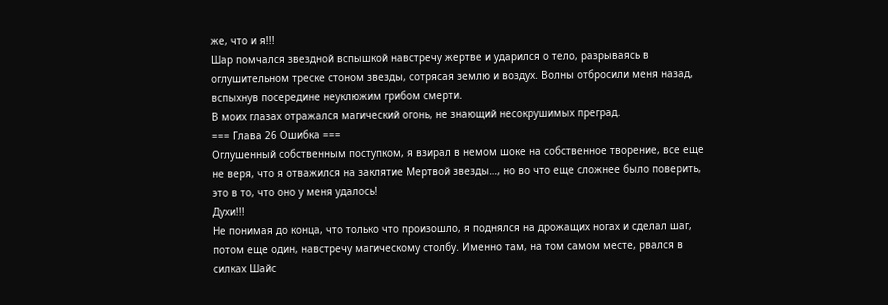же, что и я!!!
Шар помчался звездной вспышкой навстречу жертве и ударился о тело, разрываясь в оглушительном треске стоном звезды, сотрясая землю и воздух. Волны отбросили меня назад, вспыхнув посередине неуклюжим грибом смерти.
В моих глазах отражался магический огонь, не знающий несокрушимых преград.
=== Глава 26 Ошибка ===
Оглушенный собственным поступком, я взирал в немом шоке на собственное творение, все еще не веря, что я отважился на заклятие Мертвой звезды…, но во что еще сложнее было поверить, это в то, что оно у меня удалось!
Духи!!!
Не понимая до конца, что только что произошло, я поднялся на дрожащих ногах и сделал шаг, потом еще один, навстречу магическому столбу. Именно там, на том самом месте, рвался в силках Шайс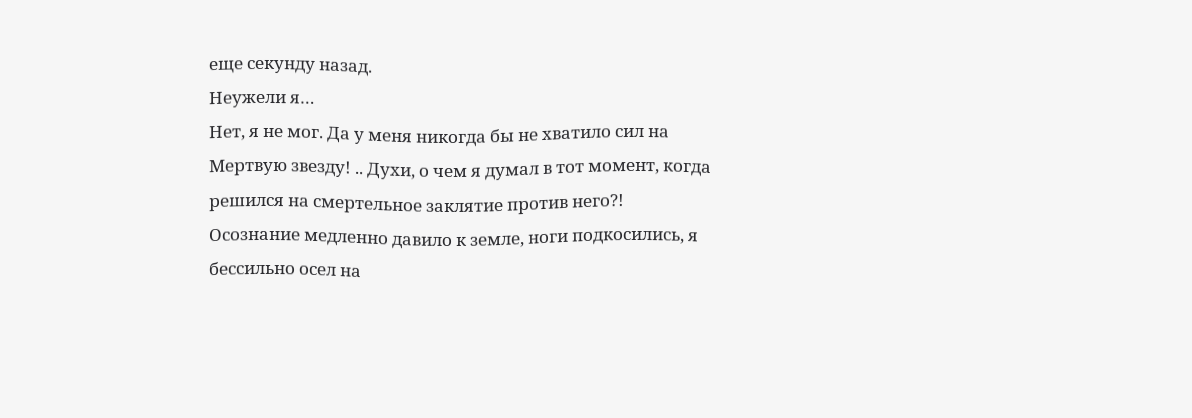еще секунду назад.
Неужели я…
Нет, я не мог. Да у меня никогда бы не хватило сил на Мертвую звезду! .. Духи, о чем я думал в тот момент, когда решился на смертельное заклятие против него?!
Осознание медленно давило к земле, ноги подкосились, я бессильно осел на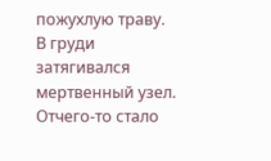пожухлую траву.
В груди затягивался мертвенный узел. Отчего-то стало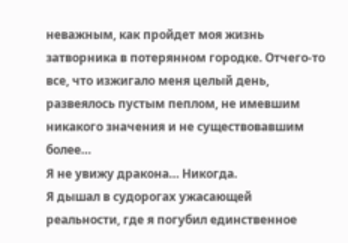неважным, как пройдет моя жизнь затворника в потерянном городке. Отчего-то все, что изжигало меня целый день, развеялось пустым пеплом, не имевшим никакого значения и не существовавшим более…
Я не увижу дракона… Никогда.
Я дышал в судорогах ужасающей реальности, где я погубил единственное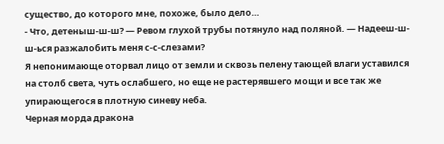существо, до которого мне, похоже, было дело…
- Что, детеныш-ш-ш? — Ревом глухой трубы потянуло над поляной. — Надееш-ш-ш-ься разжалобить меня с-с-слезами?
Я непонимающе оторвал лицо от земли и сквозь пелену тающей влаги уставился на столб света, чуть ослабшего, но еще не растерявшего мощи и все так же упирающегося в плотную синеву неба.
Черная морда дракона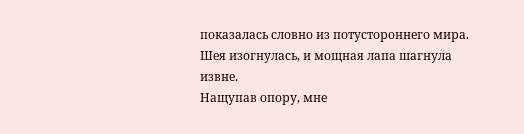показалась словно из потустороннего мира. Шея изогнулась, и мощная лапа шагнула извне.
Нащупав опору, мне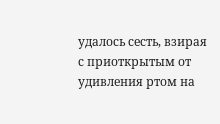удалось сесть, взирая с приоткрытым от удивления ртом на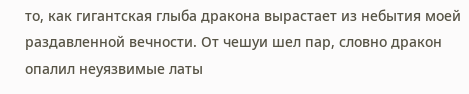то, как гигантская глыба дракона вырастает из небытия моей раздавленной вечности. От чешуи шел пар, словно дракон опалил неуязвимые латы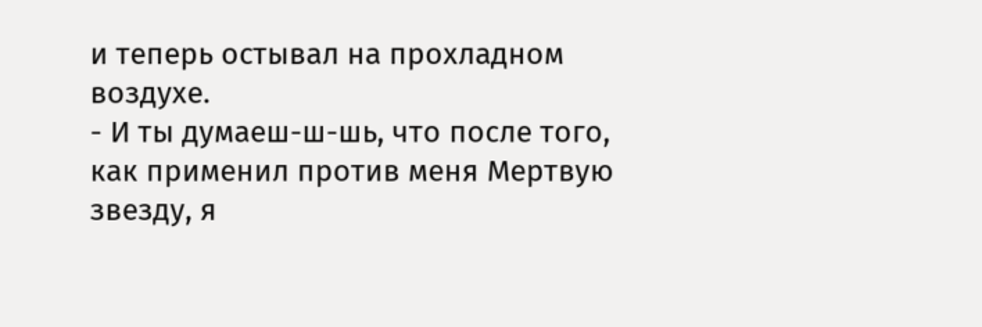и теперь остывал на прохладном воздухе.
- И ты думаеш-ш-шь, что после того, как применил против меня Мертвую звезду, я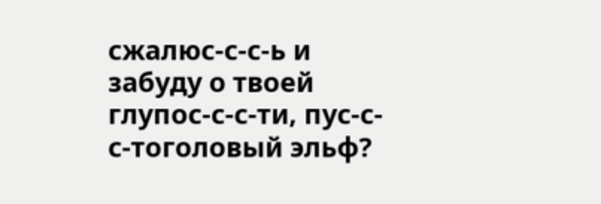сжалюс-с-с-ь и забуду о твоей глупос-с-с-ти, пус-с-с-тоголовый эльф?